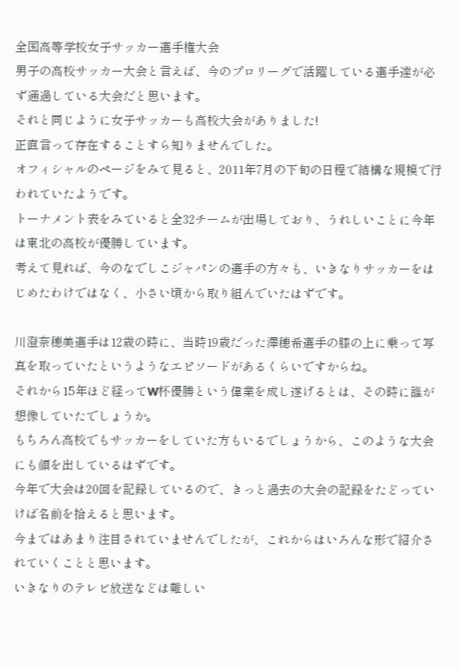全国高等学校女子サッカー選手権大会
男子の高校サッカー大会と言えば、今のプロリーグで活躍している選手達が必ず通過している大会だと思います。
それと同じように女子サッカーも高校大会がありました!
正直言って存在することすら知りませんでした。
オフィシャルのページをみて見ると、2011年7月の下旬の日程で結構な規模で行われていたようです。
トーナメント表をみていると全32チームが出場しており、うれしいことに今年は東北の高校が優勝しています。
考えて見れば、今のなでしこジャパンの選手の方々も、いきなりサッカーをはじめたわけではなく、小さい頃から取り組んでいたはずです。

川澄奈穂美選手は12歳の時に、当時19歳だった澤穂希選手の膝の上に乗って写真を取っていたというようなエピソードがあるくらいですからね。
それから15年ほど経ってW杯優勝という偉業を成し遂げるとは、その時に誰が想像していたでしょうか。
もちろん高校でもサッカーをしていた方もいるでしょうから、このような大会にも顔を出しているはずです。
今年で大会は20回を記録しているので、きっと過去の大会の記録をたどっていけば名前を拾えると思います。
今まではあまり注目されていませんでしたが、これからはいろんな形で紹介されていくことと思います。
いきなりのテレビ放送などは難しい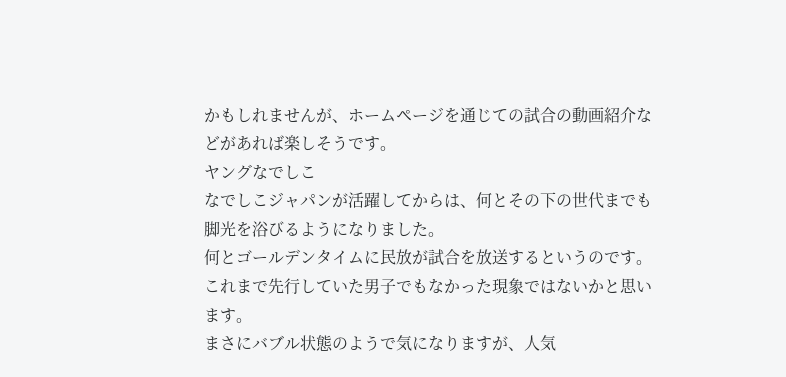かもしれませんが、ホームページを通じての試合の動画紹介などがあれば楽しそうです。
ヤングなでしこ
なでしこジャパンが活躍してからは、何とその下の世代までも脚光を浴びるようになりました。
何とゴールデンタイムに民放が試合を放送するというのです。
これまで先行していた男子でもなかった現象ではないかと思います。
まさにバブル状態のようで気になりますが、人気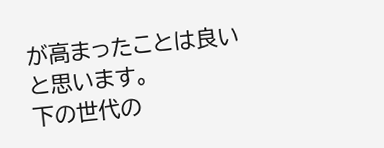が高まったことは良いと思います。
下の世代の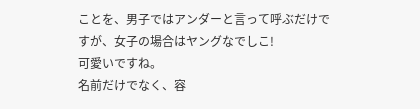ことを、男子ではアンダーと言って呼ぶだけですが、女子の場合はヤングなでしこ!
可愛いですね。
名前だけでなく、容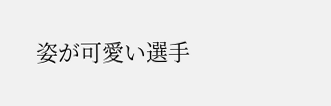姿が可愛い選手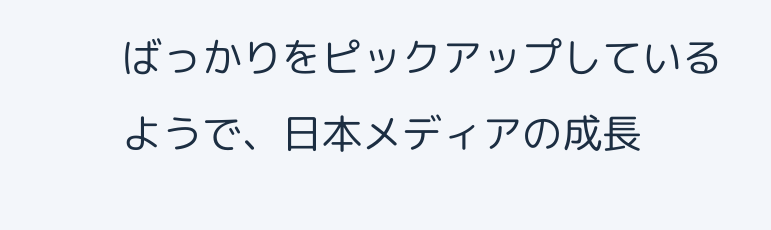ばっかりをピックアップしているようで、日本メディアの成長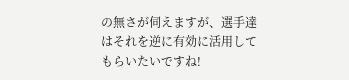の無さが伺えますが、選手達はそれを逆に有効に活用してもらいたいですね!